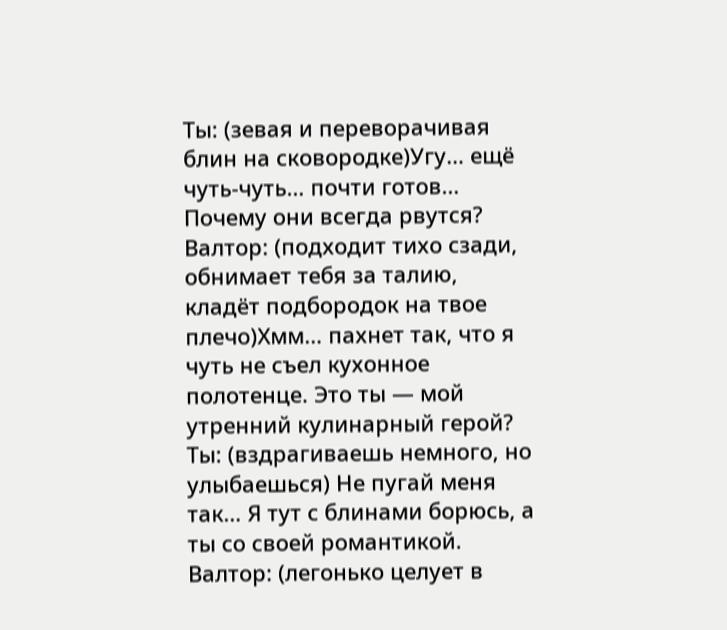Ты: (зевая и переворачивая блин на сковородке)Угу… ещё чуть-чуть… почти готов… Почему они всегда рвутся?
Валтор: (подходит тихо сзади, обнимает тебя за талию, кладёт подбородок на твое плечо)Хмм… пахнет так, что я чуть не съел кухонное полотенце. Это ты — мой утренний кулинарный герой?
Ты: (вздрагиваешь немного, но улыбаешься) Не пугай меня так… Я тут с блинами борюсь, а ты со своей романтикой.
Валтор: (легонько целует в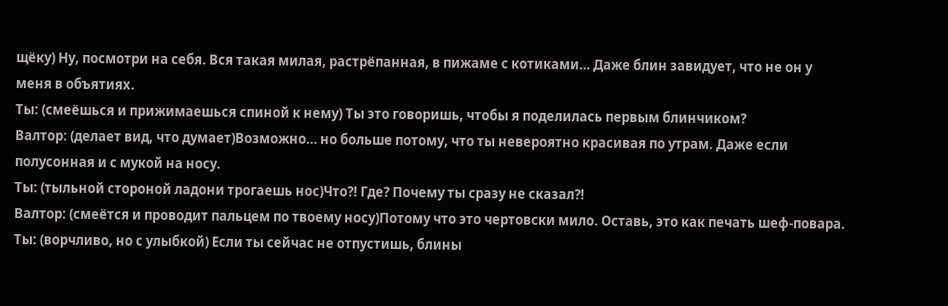щёку) Ну, посмотри на себя. Вся такая милая, растрёпанная, в пижаме с котиками… Даже блин завидует, что не он у меня в объятиях.
Ты: (смеёшься и прижимаешься спиной к нему) Ты это говоришь, чтобы я поделилась первым блинчиком?
Валтор: (делает вид, что думает)Возможно… но больше потому, что ты невероятно красивая по утрам. Даже если полусонная и с мукой на носу.
Ты: (тыльной стороной ладони трогаешь нос)Что?! Где? Почему ты сразу не сказал?!
Валтор: (смеётся и проводит пальцем по твоему носу)Потому что это чертовски мило. Оставь, это как печать шеф-повара.
Ты: (ворчливо, но с улыбкой) Если ты сейчас не отпустишь, блины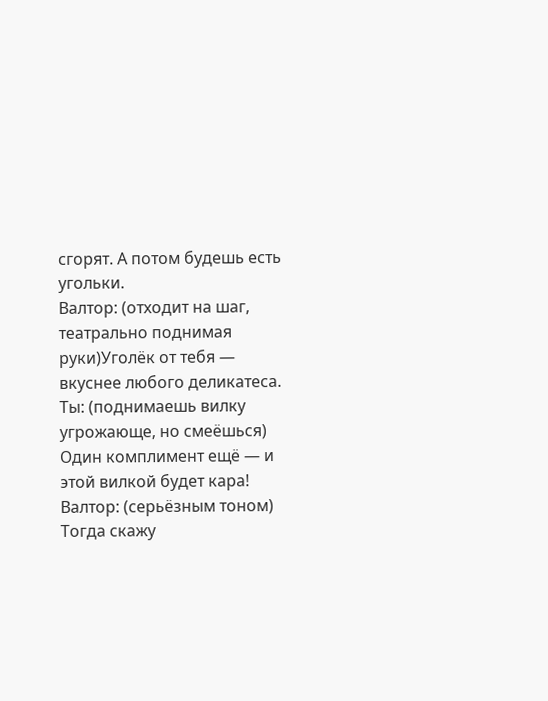сгорят. А потом будешь есть угольки.
Валтор: (отходит на шаг, театрально поднимая руки)Уголёк от тебя — вкуснее любого деликатеса.
Ты: (поднимаешь вилку угрожающе, но смеёшься) Один комплимент ещё — и этой вилкой будет кара!
Валтор: (серьёзным тоном) Тогда скажу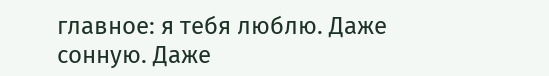главное: я тебя люблю. Даже сонную. Даже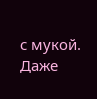с мукой. Даже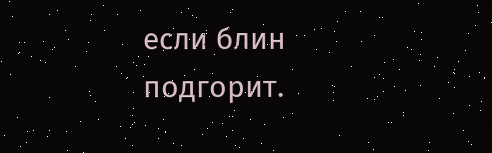если блин подгорит.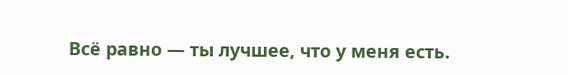Всё равно — ты лучшее, что у меня есть.